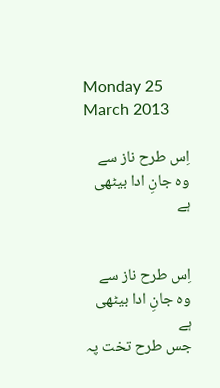Monday 25 March 2013

اِس طرح ناز سے وہ جانِ ادا بیٹھی ہے


اِس طرح ناز سے وہ جانِ ادا بیٹھی ہے
جس طرح تخت پہ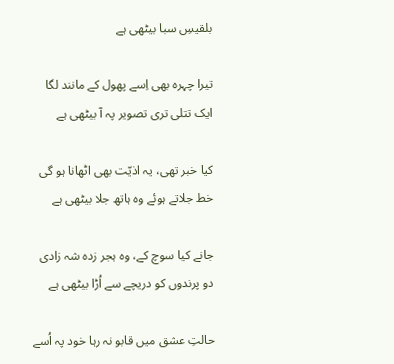بلقیسِ سبا بیٹھی ہے

تیرا چہرہ بھی اِسے پھول کے مانند لگا
ایک تتلی تری تصویر پہ آ بیٹھی ہے

کیا خبر تھی، یہ اذیّت بھی اٹھانا ہو گی
خط جلاتے ہوئے وہ ہاتھ جلا بیٹھی ہے

جانے کیا سوچ کے، وہ ہجر زدہ شہ زادی
دو پرندوں کو دریچے سے اُڑا بیٹھی ہے

حالتِ عشق میں قابو نہ رہا خود پہ اُسے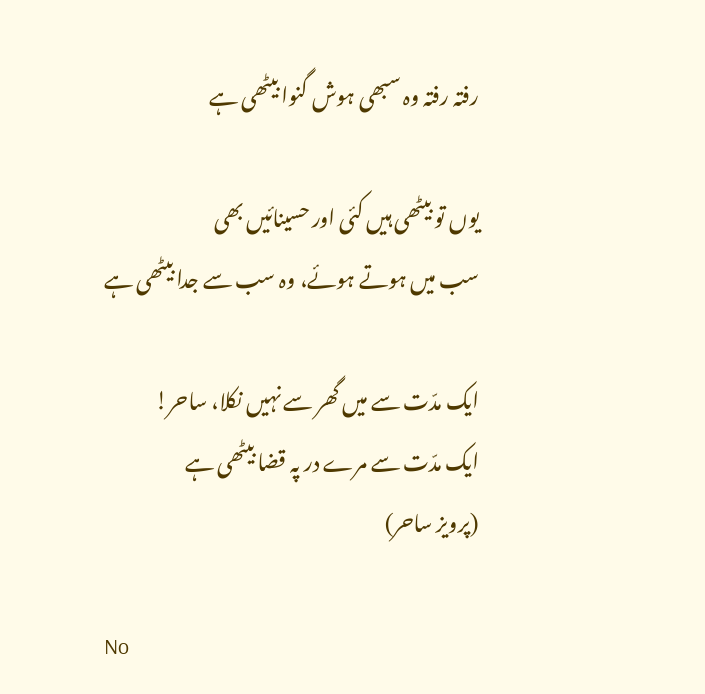رفتہ رفتہ وہ سبھی ہوش گنوا بیٹھی ہے

یوں تو بیٹھی ہیں کئی اور حسینائیں بھی
سب میں ہوتے ہوئے، وہ سب سے جدا بیٹھی ہے

ایک مدّت سے میں گھر سے نہیں نکلا، ساحر!
ایک مدّت سے مرے در پہ قضا بیٹھی ہے
(پرویز ساحر)

No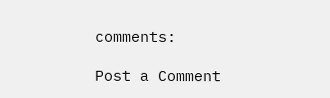comments:

Post a Comment